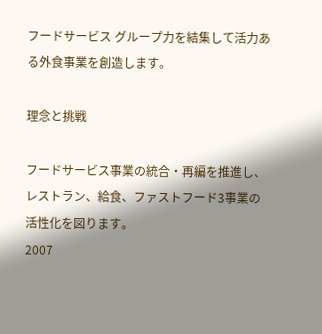フードサービス グループ力を結集して活力ある外食事業を創造します。

理念と挑戦

フードサービス事業の統合・再編を推進し、レストラン、給食、ファストフード3事業の活性化を図ります。
2007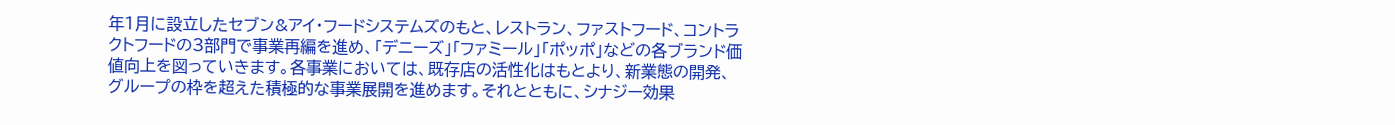年1月に設立したセブン&アイ・フードシステムズのもと、レストラン、ファストフード、コントラクトフードの3部門で事業再編を進め、「デニーズ」「ファミール」「ポッポ」などの各ブランド価値向上を図っていきます。各事業においては、既存店の活性化はもとより、新業態の開発、グループの枠を超えた積極的な事業展開を進めます。それとともに、シナジー効果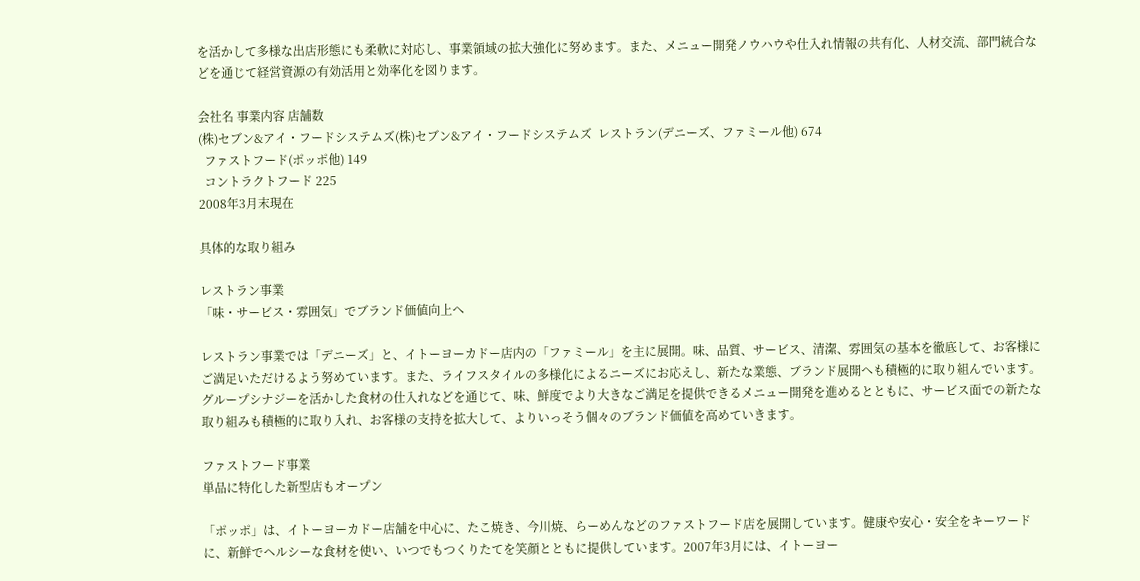を活かして多様な出店形態にも柔軟に対応し、事業領域の拡大強化に努めます。また、メニュー開発ノウハウや仕入れ情報の共有化、人材交流、部門統合などを通じて経営資源の有効活用と効率化を図ります。

会社名 事業内容 店舗数
(株)セブン&アイ・フードシステムズ(株)セブン&アイ・フードシステムズ  レストラン(デニーズ、ファミール他) 674
  ファストフード(ポッポ他) 149
  コントラクトフード 225
2008年3月末現在

具体的な取り組み

レストラン事業
「味・サービス・雰囲気」でブランド価値向上へ

レストラン事業では「デニーズ」と、イトーヨーカドー店内の「ファミール」を主に展開。味、品質、サービス、清潔、雰囲気の基本を徹底して、お客様にご満足いただけるよう努めています。また、ライフスタイルの多様化によるニーズにお応えし、新たな業態、ブランド展開へも積極的に取り組んでいます。グループシナジーを活かした食材の仕入れなどを通じて、味、鮮度でより大きなご満足を提供できるメニュー開発を進めるとともに、サービス面での新たな取り組みも積極的に取り入れ、お客様の支持を拡大して、よりいっそう個々のブランド価値を高めていきます。

ファストフード事業
単品に特化した新型店もオープン

「ポッポ」は、イトーヨーカドー店舗を中心に、たこ焼き、今川焼、らーめんなどのファストフード店を展開しています。健康や安心・安全をキーワードに、新鮮でヘルシーな食材を使い、いつでもつくりたてを笑顔とともに提供しています。2007年3月には、イトーヨー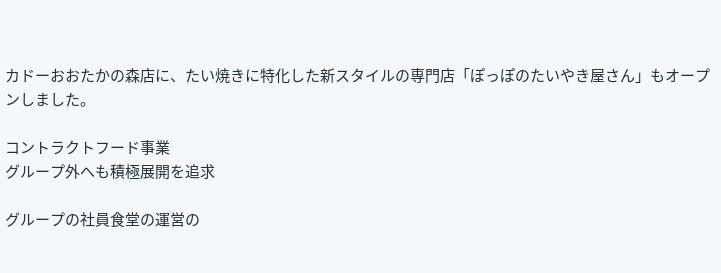カドーおおたかの森店に、たい焼きに特化した新スタイルの専門店「ぽっぽのたいやき屋さん」もオープンしました。

コントラクトフード事業
グループ外へも積極展開を追求

グループの社員食堂の運営の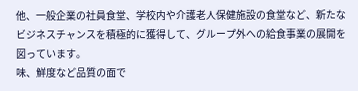他、一般企業の社員食堂、学校内や介護老人保健施設の食堂など、新たなビジネスチャンスを積極的に獲得して、グループ外への給食事業の展開を図っています。
味、鮮度など品質の面で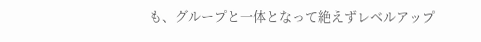も、グループと一体となって絶えずレベルアップ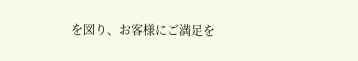を図り、お客様にご満足を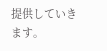提供していきます。